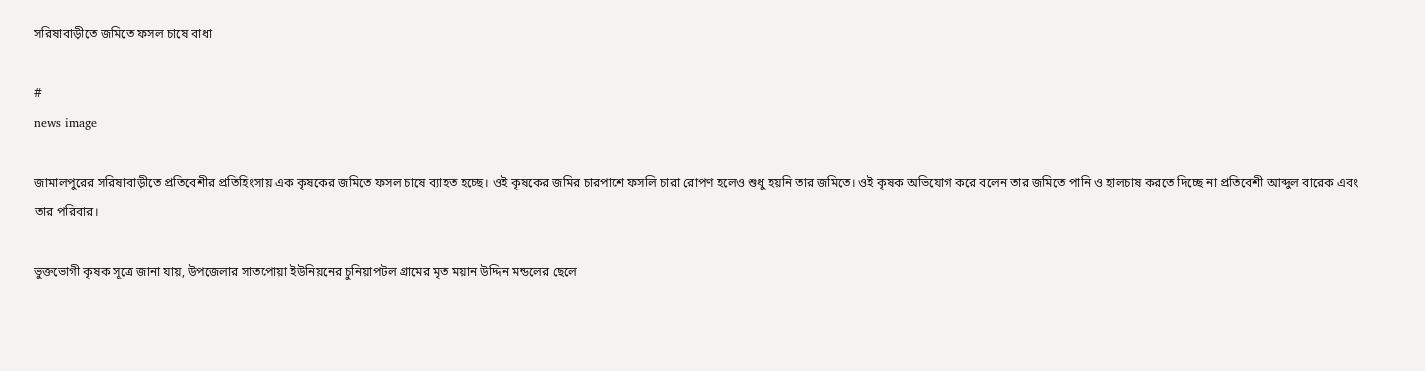সরিষাবাড়ীতে জমিতে ফসল চাষে বাধা

#
news image

জামালপুরের সরিষাবাড়ীতে প্রতিবেশীর প্রতিহিংসায় এক কৃষকের জমিতে ফসল চাষে ব‍্যাহত হচ্ছে। ওই কৃষকের জমির চারপাশে ফসলি চারা রোপণ হলেও শুধু হয়নি তার জমিতে। ওই কৃষক অভিযোগ করে বলেন তার জমিতে পানি ও হালচাষ করতে দিচ্ছে না প্রতিবেশী আব্দুল বারেক এবং তার পরিবার।

ভুক্তভোগী কৃষক সূত্রে জানা যায়, উপজেলার সাতপোয়া ইউনিয়নের চুনিয়াপটল গ্রামের মৃত ময়ান উদ্দিন মন্ডলের ছেলে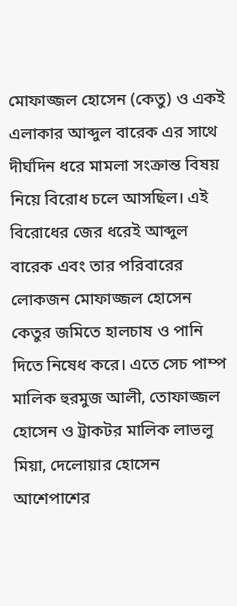মোফাজ্জল হোসেন (কেতু) ও একই এলাকার আব্দুল বারেক এর সাথে দীর্ঘদিন ধরে মামলা সংক্রান্ত বিষয় নিয়ে বিরোধ চলে আসছিল। এই বিরোধের জের ধরেই আব্দুল বারেক এবং তার পরিবারের লোকজন মোফাজ্জল হোসেন কেতুর জমিতে হালচাষ ও পানি দিতে নিষেধ করে। এতে সেচ পাম্প মালিক হুরমুজ আলী, তোফাজ্জল হোসেন ও ট্রাকটর মালিক লাভলু মিয়া, দেলোয়ার হোসেন আশেপাশের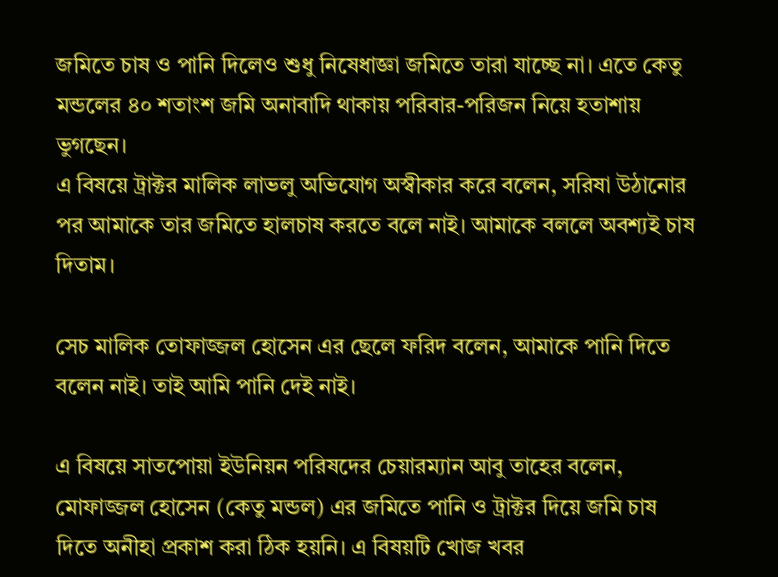জমিতে চাষ ও পানি দিলেও শুধু নিষেধাজ্ঞা জমিতে তারা যাচ্ছে না। এতে কেতু মন্ডলের ৪০ শতাংশ জমি অনাবাদি থাকায় পরিবার-পরিজন নিয়ে হতাশায় ভুগছেন।
এ বিষয়ে ট্রাক্টর মালিক লাভলু অভিযোগ অস্বীকার করে বলেন, সরিষা উঠানোর পর আমাকে তার জমিতে হালচাষ করতে বলে নাই। আমাকে বললে অবশ্যই চাষ দিতাম।

সেচ মালিক তোফাজ্জল হোসেন এর ছেলে ফরিদ বলেন, আমাকে পানি দিতে বলেন নাই। তাই আমি পানি দেই নাই।

এ বিষয়ে সাতপোয়া ইউনিয়ন পরিষদের চেয়ারম্যান আবু তাহের বলেন, মোফাজ্জল হোসেন (কেতু মন্ডল) এর জমিতে পানি ও ট্রাক্টর দিয়ে জমি চাষ দিতে অনীহা প্রকাশ করা ঠিক হয়নি। এ বিষয়টি খোজ খবর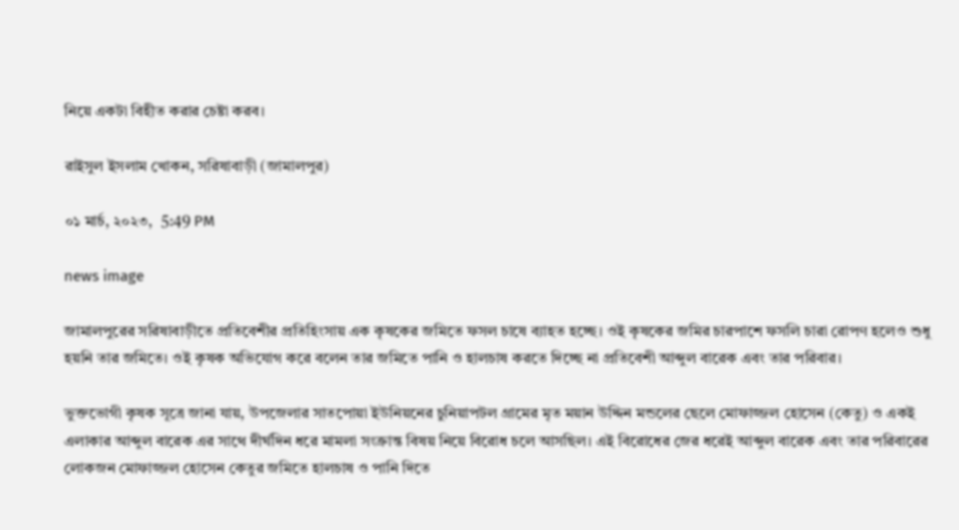নিয়ে একটা বিহীত করার চেষ্টা করব।

রাইসুল ইসলাম খোকন, সরিষাবাড়ী (জামালপুর)

০১ মার্চ, ২০২৩,  5:49 PM

news image

জামালপুরের সরিষাবাড়ীতে প্রতিবেশীর প্রতিহিংসায় এক কৃষকের জমিতে ফসল চাষে ব‍্যাহত হচ্ছে। ওই কৃষকের জমির চারপাশে ফসলি চারা রোপণ হলেও শুধু হয়নি তার জমিতে। ওই কৃষক অভিযোগ করে বলেন তার জমিতে পানি ও হালচাষ করতে দিচ্ছে না প্রতিবেশী আব্দুল বারেক এবং তার পরিবার।

ভুক্তভোগী কৃষক সূত্রে জানা যায়, উপজেলার সাতপোয়া ইউনিয়নের চুনিয়াপটল গ্রামের মৃত ময়ান উদ্দিন মন্ডলের ছেলে মোফাজ্জল হোসেন (কেতু) ও একই এলাকার আব্দুল বারেক এর সাথে দীর্ঘদিন ধরে মামলা সংক্রান্ত বিষয় নিয়ে বিরোধ চলে আসছিল। এই বিরোধের জের ধরেই আব্দুল বারেক এবং তার পরিবারের লোকজন মোফাজ্জল হোসেন কেতুর জমিতে হালচাষ ও পানি দিতে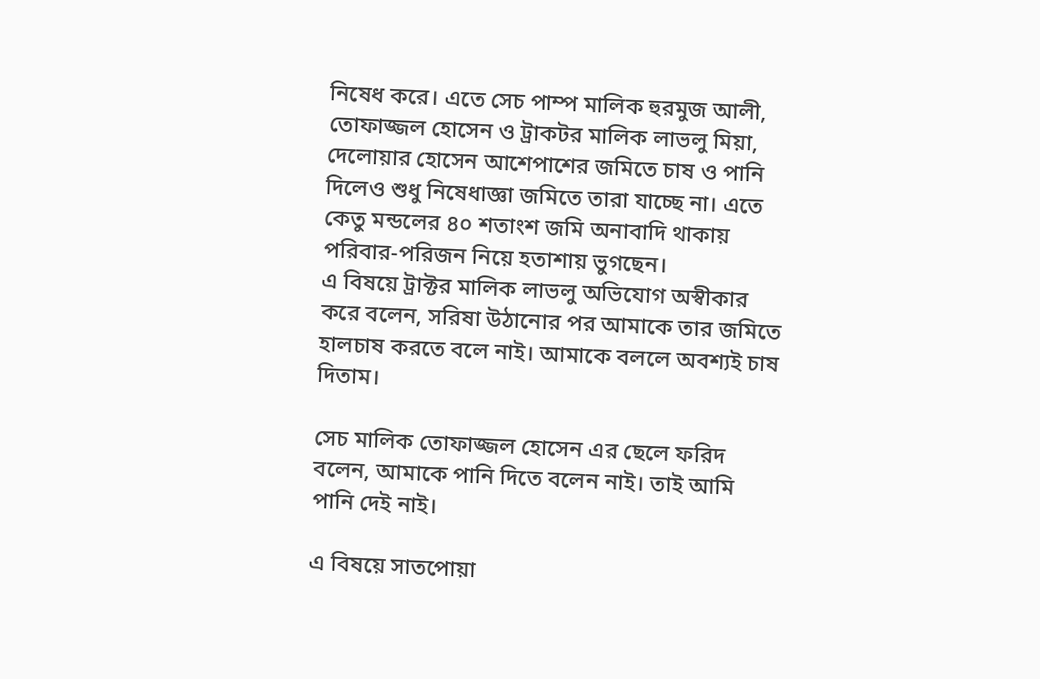নিষেধ করে। এতে সেচ পাম্প মালিক হুরমুজ আলী, তোফাজ্জল হোসেন ও ট্রাকটর মালিক লাভলু মিয়া, দেলোয়ার হোসেন আশেপাশের জমিতে চাষ ও পানি দিলেও শুধু নিষেধাজ্ঞা জমিতে তারা যাচ্ছে না। এতে কেতু মন্ডলের ৪০ শতাংশ জমি অনাবাদি থাকায় পরিবার-পরিজন নিয়ে হতাশায় ভুগছেন।
এ বিষয়ে ট্রাক্টর মালিক লাভলু অভিযোগ অস্বীকার করে বলেন, সরিষা উঠানোর পর আমাকে তার জমিতে হালচাষ করতে বলে নাই। আমাকে বললে অবশ্যই চাষ দিতাম।

সেচ মালিক তোফাজ্জল হোসেন এর ছেলে ফরিদ বলেন, আমাকে পানি দিতে বলেন নাই। তাই আমি পানি দেই নাই।

এ বিষয়ে সাতপোয়া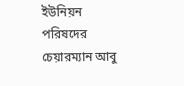ইউনিয়ন পরিষদের চেয়ারম্যান আবু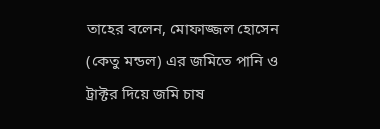তাহের বলেন, মোফাজ্জল হোসেন (কেতু মন্ডল) এর জমিতে পানি ও ট্রাক্টর দিয়ে জমি চাষ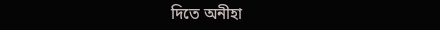দিতে অনীহা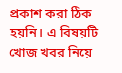প্রকাশ করা ঠিক হয়নি। এ বিষয়টি খোজ খবর নিয়ে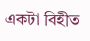একটা বিহীত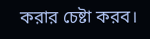করার চেষ্টা করব।